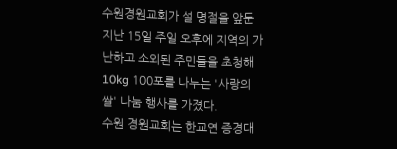수원경원교회가 설 명절을 앞둔 지난 15일 주일 오후에 지역의 가난하고 소외된 주민들을 초청해 10kg 100포를 나누는 '사랑의쌀' 나눔 행사를 가졌다.
수원 경원교회는 한교연 증경대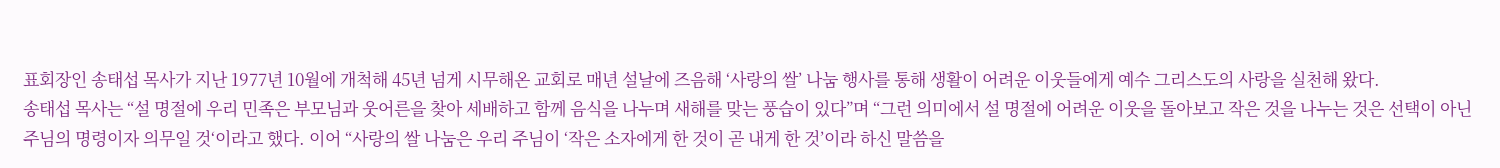표회장인 송태섭 목사가 지난 1977년 10월에 개척해 45년 넘게 시무해온 교회로 매년 설날에 즈음해 ‘사랑의 쌀’ 나눔 행사를 통해 생활이 어려운 이웃들에게 예수 그리스도의 사랑을 실천해 왔다.
송태섭 목사는 “설 명절에 우리 민족은 부모님과 웃어른을 찾아 세배하고 함께 음식을 나누며 새해를 맞는 풍습이 있다”며 “그런 의미에서 설 명절에 어려운 이웃을 돌아보고 작은 것을 나누는 것은 선택이 아닌 주님의 명령이자 의무일 것‘이라고 했다. 이어 “사랑의 쌀 나눔은 우리 주님이 ‘작은 소자에게 한 것이 곧 내게 한 것’이라 하신 말씀을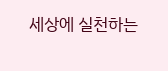세상에 실천하는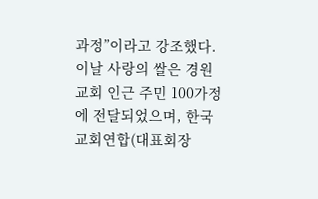과정”이라고 강조했다.
이날 사랑의 쌀은 경원교회 인근 주민 100가정에 전달되었으며, 한국교회연합(대표회장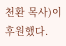천환 목사)이 후원했다.